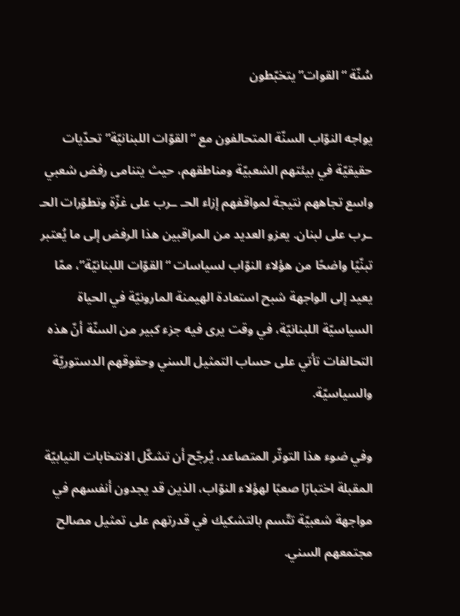سُنّة “القوات” يتخبّطون

يواجه النوّاب السنّة المتحالفون مع “القوّات اللبنانيّة” تحدّيات حقيقيّة في بيئتهم الشعبيّة ومناطقهم، حيث يتنامى رفض شعبي واسع تجاههم نتيجة لمواقفهم إزاء الحـ ـرب على غزّة وتطوّرات الحـ ـرب على لبنان. يعزو العديد من المراقبين هذا الرفض إلى ما يُعتبر تبنّيًا واضحًا من هؤلاء النوّاب لسياسات “القوّات اللبنانيّة”، ممّا يعيد إلى الواجهة شبح استعادة الهيمنة المارونيّة في الحياة السياسيّة اللبنانيّة، في وقت يرى فيه جزء كبير من السنّة أنّ هذه التحالفات تأتي على حساب التمثيل السني وحقوقهم الدستوريّة والسياسيّة.

وفي ضوء هذا التوتّر المتصاعد، يُرجّح أن تشكّل الانتخابات النيابيّة المقبلة اختبارًا صعبًا لهؤلاء النوّاب، الذين قد يجدون أنفسهم في مواجهة شعبيّة تتّسم بالتشكيك في قدرتهم على تمثيل مصالح مجتمعهم السني.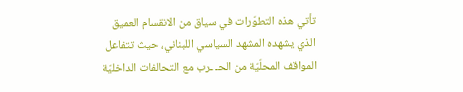تأتي هذه التطوّرات في سياق من الانقسام العميق الذي يشهده المشهد السياسي اللبناني، حيث تتفاعل المواقف المحلّيّة من الحـ ـرب مع التحالفات الداخليّة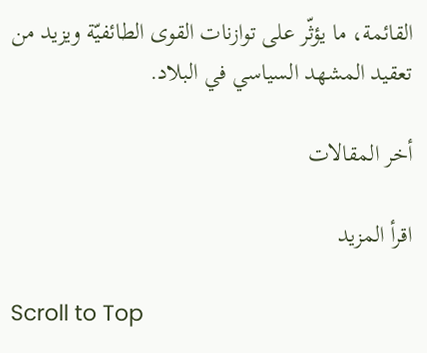القائمة، ما يؤثّر على توازنات القوى الطائفيّة ويزيد من تعقيد المشهد السياسي في البلاد.

أخر المقالات

اقرأ المزيد

Scroll to Top